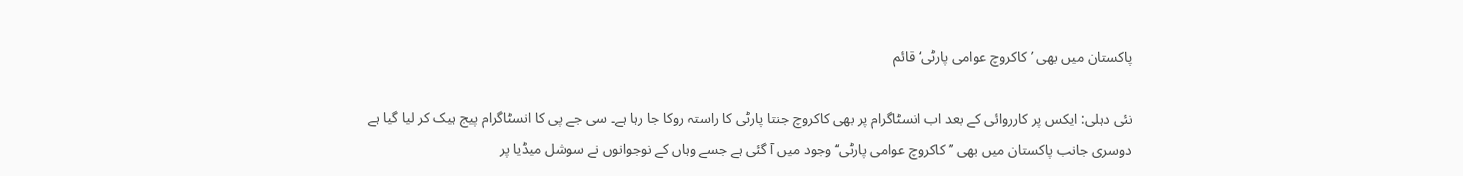پاکستان میں بھی ’کاکروچ عوامی پارٹی‘ قائم

نئی دہلی: ایکس پر کارروائی کے بعد اب انسٹاگرام پر بھی کاکروچ جنتا پارٹی کا راستہ روکا جا رہا ہے۔ سی جے پی کا انسٹاگرام پیج ہیک کر لیا گیا ہے دوسری جانب پاکستان میں بھی ’’کاکروچ عوامی پارٹی‘‘ وجود میں آ گئی ہے جسے وہاں کے نوجوانوں نے سوشل میڈیا پر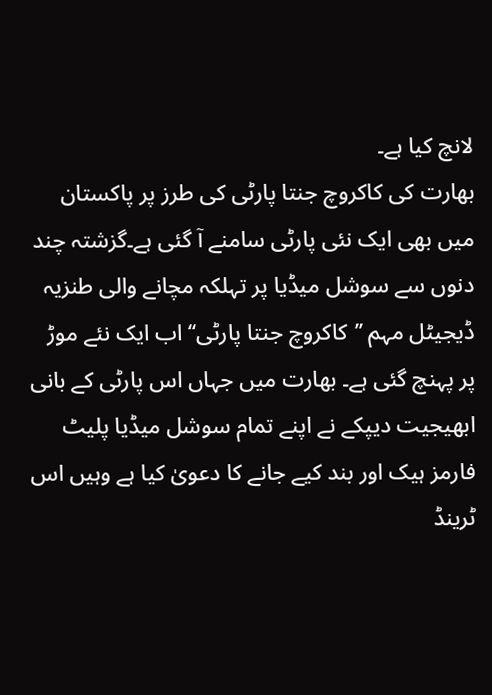لانچ کیا ہے۔
بھارت کی کاکروچ جنتا پارٹی کی طرز پر پاکستان میں بھی ایک نئی پارٹی سامنے آ گئی ہے۔گزشتہ چند دنوں سے سوشل میڈیا پر تہلکہ مچانے والی طنزیہ ڈیجیٹل مہم ’’کاکروچ جنتا پارٹی‘‘ اب ایک نئے موڑ پر پہنچ گئی ہے۔ بھارت میں جہاں اس پارٹی کے بانی ابھیجیت دیپکے نے اپنے تمام سوشل میڈیا پلیٹ فارمز ہیک اور بند کیے جانے کا دعویٰ کیا ہے وہیں اس ٹرینڈ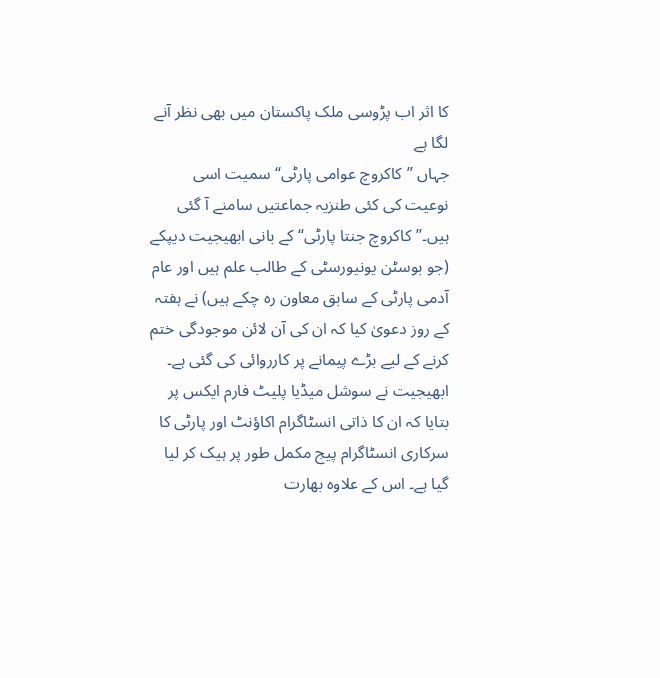کا اثر اب پڑوسی ملک پاکستان میں بھی نظر آنے لگا ہے
جہاں ’’کاکروچ عوامی پارٹی‘‘ سمیت اسی نوعیت کی کئی طنزیہ جماعتیں سامنے آ گئی ہیں۔’’کاکروچ جنتا پارٹی‘‘ کے بانی ابھیجیت دیپکے (جو بوسٹن یونیورسٹی کے طالب علم ہیں اور عام آدمی پارٹی کے سابق معاون رہ چکے ہیں) نے ہفتہ کے روز دعویٰ کیا کہ ان کی آن لائن موجودگی ختم کرنے کے لیے بڑے پیمانے پر کارروائی کی گئی ہے۔
ابھیجیت نے سوشل میڈیا پلیٹ فارم ایکس پر بتایا کہ ان کا ذاتی انسٹاگرام اکاؤنٹ اور پارٹی کا سرکاری انسٹاگرام پیج مکمل طور پر ہیک کر لیا گیا ہے۔ اس کے علاوہ بھارت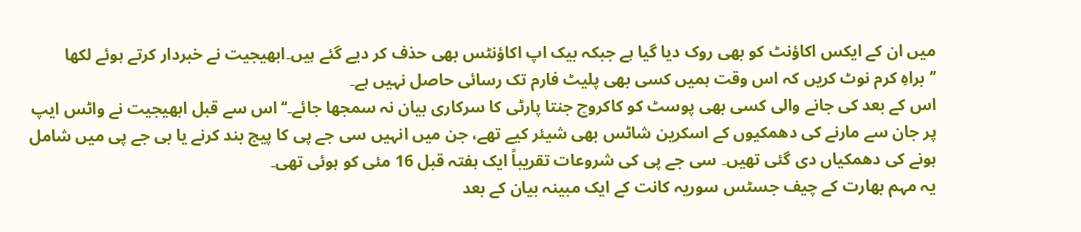میں ان کے ایکس اکاؤنٹ کو بھی روک دیا گیا ہے جبکہ بیک اپ اکاؤنٹس بھی حذف کر دیے گئے ہیں۔ابھیجیت نے خبردار کرتے ہوئے لکھا ’’براہِ کرم نوٹ کریں کہ اس وقت ہمیں کسی بھی پلیٹ فارم تک رسائی حاصل نہیں ہے۔
اس کے بعد کی جانے والی کسی بھی پوسٹ کو کاکروچ جنتا پارٹی کا سرکاری بیان نہ سمجھا جائے۔‘‘اس سے قبل ابھیجیت نے واٹس ایپ پر جان سے مارنے کی دھمکیوں کے اسکرین شاٹس بھی شیئر کیے تھے، جن میں انہیں سی جے پی کا پیج بند کرنے یا بی جے پی میں شامل ہونے کی دھمکیاں دی گئی تھیں۔ سی جے پی کی شروعات تقریباً ایک ہفتہ قبل 16 مئی کو ہوئی تھی۔
یہ مہم بھارت کے چیف جسٹس سوریہ کانت کے ایک مبینہ بیان کے بعد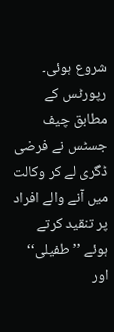شروع ہوئی۔ رپورٹس کے مطابق چیف جسٹس نے فرضی ڈگری لے کر وکالت میں آنے والے افراد پر تنقید کرتے ہوئے ’’طفیلی‘‘ اور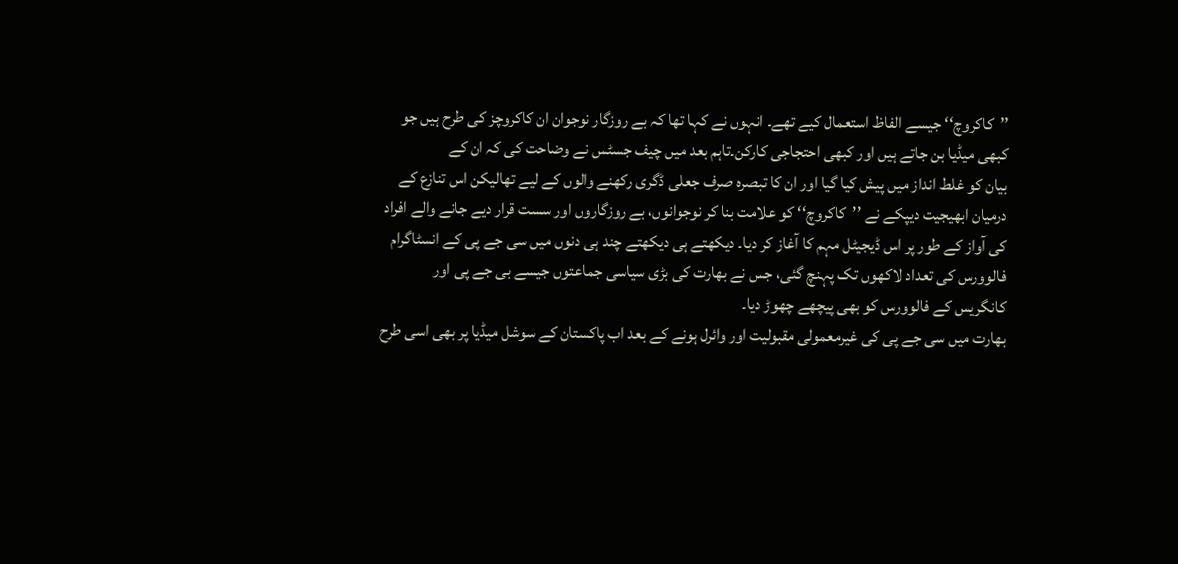’’کاکروچ‘‘ جیسے الفاظ استعمال کیے تھے۔ انہوں نے کہا تھا کہ بے روزگار نوجوان ان کاکروچز کی طرح ہیں جو کبھی میڈیا بن جاتے ہیں اور کبھی احتجاجی کارکن۔تاہم بعد میں چیف جسٹس نے وضاحت کی کہ ان کے
بیان کو غلط انداز میں پیش کیا گیا اور ان کا تبصرہ صرف جعلی ڈگری رکھنے والوں کے لیے تھالیکن اس تنازع کے درمیان ابھیجیت دیپکے نے ’’کاکروچ‘‘ کو علامت بنا کر نوجوانوں، بے روزگاروں اور سست قرار دیے جانے والے افراد کی آواز کے طور پر اس ڈیجیٹل مہم کا آغاز کر دیا۔ دیکھتے ہی دیکھتے چند ہی دنوں میں سی جے پی کے انسٹاگرام فالوورس کی تعداد لاکھوں تک پہنچ گئی، جس نے بھارت کی بڑی سیاسی جماعتوں جیسے بی جے پی اور کانگریس کے فالوورس کو بھی پیچھے چھوڑ دیا۔
بھارت میں سی جے پی کی غیرمعمولی مقبولیت اور وائرل ہونے کے بعد اب پاکستان کے سوشل میڈیا پر بھی اسی طرح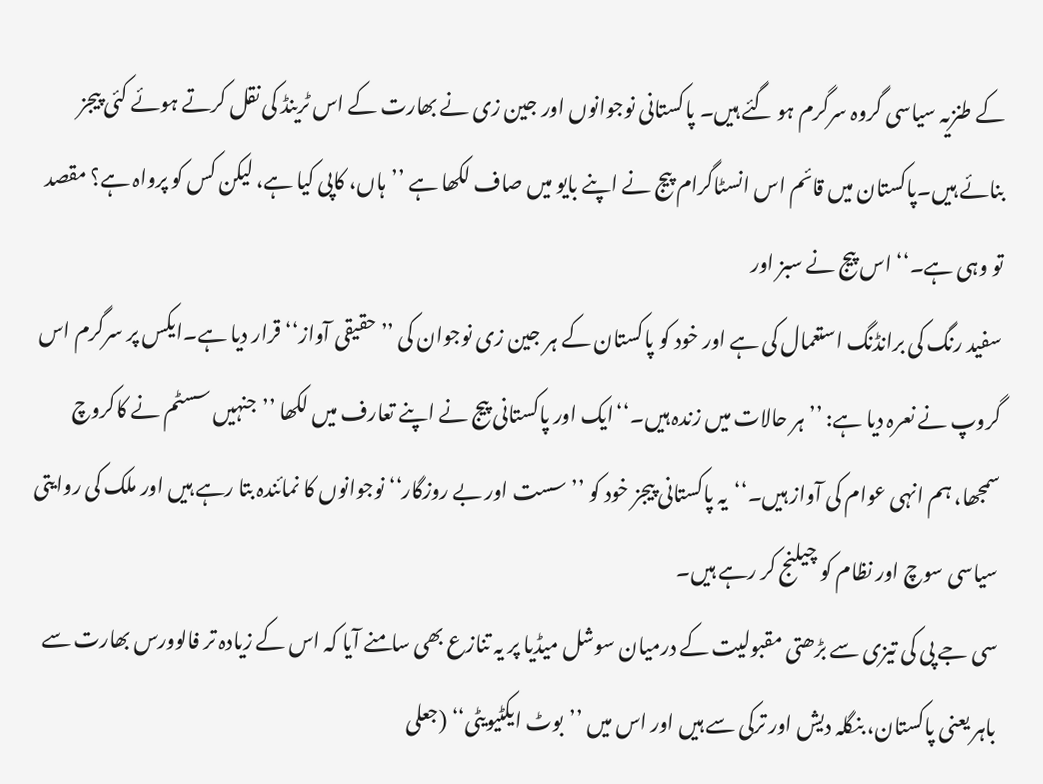کے طنزیہ سیاسی گروہ سرگرم ہو گئے ہیں۔ پاکستانی نوجوانوں اور جین زی نے بھارت کے اس ٹرینڈ کی نقل کرتے ہوئے کئی پیجز بنائے ہیں۔پاکستان میں قائم اس انسٹاگرام پیج نے اپنے بایو میں صاف لکھا ہے ’’ہاں، کاپی کیا ہے، لیکن کس کو پرواہ ہے؟ مقصد تو وہی ہے۔‘‘ اس پیج نے سبز اور
سفید رنگ کی برانڈنگ استعمال کی ہے اور خود کو پاکستان کے ہر جین زی نوجوان کی ’’حقیقی آواز‘‘ قرار دیا ہے۔ایکس پر سرگرم اس گروپ نے نعرہ دیا ہے: ’’ہر حالات میں زندہ ہیں۔‘‘ایک اور پاکستانی پیج نے اپنے تعارف میں لکھا ’’جنہیں سسٹم نے کاکروچ سمجھا، ہم انہی عوام کی آواز ہیں۔‘‘یہ پاکستانی پیجز خود کو ’’سست اور بے روزگار‘‘ نوجوانوں کا نمائندہ بتا رہے ہیں اور ملک کی روایتی سیاسی سوچ اور نظام کو چیلنج کر رہے ہیں۔
سی جے پی کی تیزی سے بڑھتی مقبولیت کے درمیان سوشل میڈیا پر یہ تنازع بھی سامنے آیا کہ اس کے زیادہ تر فالوورس بھارت سے باہر یعنی پاکستان، بنگلہ دیش اور ترکی سے ہیں اور اس میں ’’بوٹ ایکٹیویٹی‘‘ (جعلی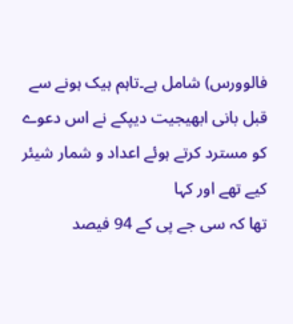فالوورس) شامل ہے۔تاہم ہیک ہونے سے قبل بانی ابھیجیت دیپکے نے اس دعوے کو مسترد کرتے ہوئے اعداد و شمار شیئر کیے تھے اور کہا
تھا کہ سی جے پی کے 94 فیصد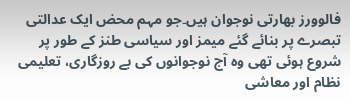فالوورز بھارتی نوجوان ہیں۔جو مہم محض ایک عدالتی تبصرے پر بنائے گئے میمز اور سیاسی طنز کے طور پر شروع ہوئی تھی وہ آج نوجوانوں کی بے روزگاری، تعلیمی نظام اور معاشی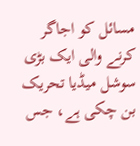مسائل کو اجاگر کرنے والی ایک بڑی
سوشل میڈیا تحریک بن چکی ہے، جس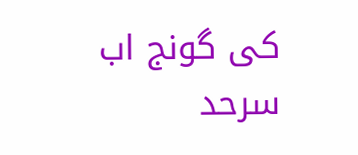کی گونج اب سرحد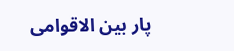پار بین الاقوامی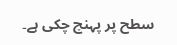سطح پر پہنچ چکی ہے۔